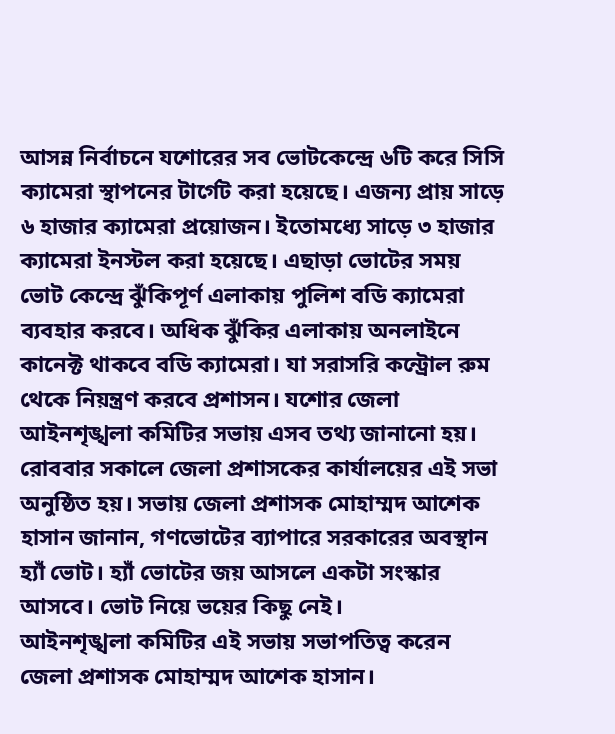আসন্ন নির্বাচনে যশোরের সব ভোটকেন্দ্রে ৬টি করে সিসি ক্যামেরা স্থাপনের টার্গেট করা হয়েছে। এজন্য প্রায় সাড়ে ৬ হাজার ক্যামেরা প্রয়োজন। ইতোমধ্যে সাড়ে ৩ হাজার ক্যামেরা ইনস্টল করা হয়েছে। এছাড়া ভোটের সময় ভোট কেন্দ্রে ঝুঁকিপূর্ণ এলাকায় পুলিশ বডি ক্যামেরা ব্যবহার করবে। অধিক ঝুঁকির এলাকায় অনলাইনে কানেক্ট থাকবে বডি ক্যামেরা। যা সরাসরি কন্ট্রোল রুম থেকে নিয়ন্ত্রণ করবে প্রশাসন। যশোর জেলা আইনশৃঙ্খলা কমিটির সভায় এসব তথ্য জানানো হয়।
রোববার সকালে জেলা প্রশাসকের কার্যালয়ের এই সভা অনুষ্ঠিত হয়। সভায় জেলা প্রশাসক মোহাম্মদ আশেক হাসান জানান, গণভোটের ব্যাপারে সরকারের অবস্থান হ্যাঁ ভোট। হ্যাঁ ভোটের জয় আসলে একটা সংস্কার আসবে। ভোট নিয়ে ভয়ের কিছু নেই।
আইনশৃঙ্খলা কমিটির এই সভায় সভাপতিত্ব করেন জেলা প্রশাসক মোহাম্মদ আশেক হাসান।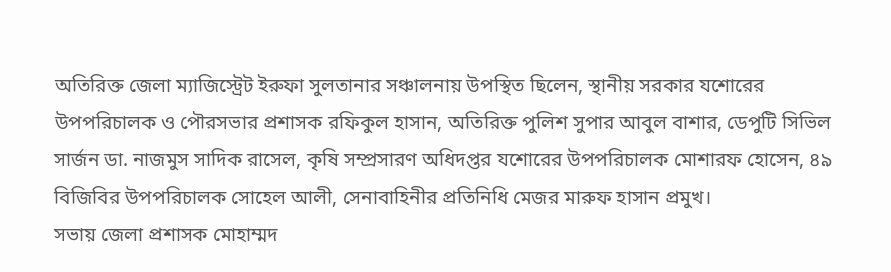অতিরিক্ত জেলা ম্যাজিস্ট্রেট ইরুফা সুলতানার সঞ্চালনায় উপস্থিত ছিলেন, স্থানীয় সরকার যশোরের উপপরিচালক ও পৌরসভার প্রশাসক রফিকুল হাসান, অতিরিক্ত পুলিশ সুপার আবুল বাশার, ডেপুটি সিভিল সার্জন ডা. নাজমুস সাদিক রাসেল, কৃষি সম্প্রসারণ অধিদপ্তর যশোরের উপপরিচালক মোশারফ হোসেন, ৪৯ বিজিবির উপপরিচালক সোহেল আলী, সেনাবাহিনীর প্রতিনিধি মেজর মারুফ হাসান প্রমুখ।
সভায় জেলা প্রশাসক মোহাম্মদ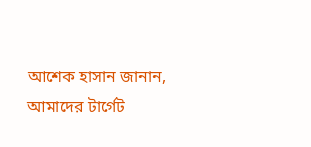আশেক হাসান জানান, আমাদের টার্গেট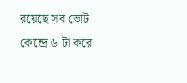রয়েছে সব ভোট কেন্দ্রে ৬ টা করে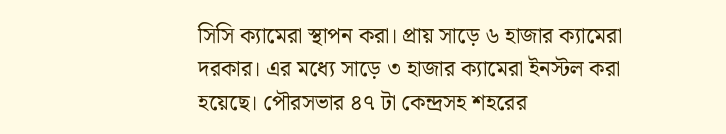সিসি ক্যামেরা স্থাপন করা। প্রায় সাড়ে ৬ হাজার ক্যামেরা দরকার। এর মধ্যে সাড়ে ৩ হাজার ক্যামেরা ইনস্টল করা হয়েছে। পৌরসভার ৪৭ টা কেন্দ্রসহ শহরের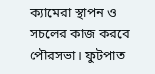ক্যামেরা স্থাপন ও সচলের কাজ করবে পৌরসভা। ফুটপাত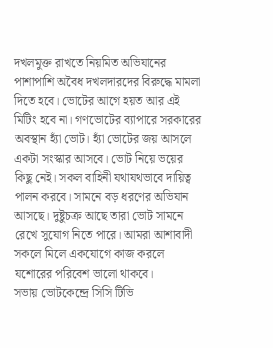দখলমুক্ত রাখতে নিয়মিত অভিযানের পাশাপাশি অবৈধ দখলদারদের বিরুদ্ধে মামলা দিতে হবে। ভোটের আগে হয়ত আর এই মিটিং হবে না। গণভোটের ব্যাপারে সরকারের অবস্থান হ্যাঁ ভোট। হ্যাঁ ভোটের জয় আসলে একটা সংস্কার আসবে। ভোট নিয়ে ভয়ের কিছু নেই। সকল বাহিনী যথাযথভাবে দায়িত্ব পালন করবে। সামনে বড় ধরণের অভিযান আসছে। দুষ্টুচক্র আছে তারা ভোট সামনে রেখে সুযোগ নিতে পারে। আমরা আশাবাদী সকলে মিলে একযোগে কাজ করলে যশোরের পরিবেশ ভালো থাকবে।
সভায় ভোটকেন্দ্রে সিসি টিভি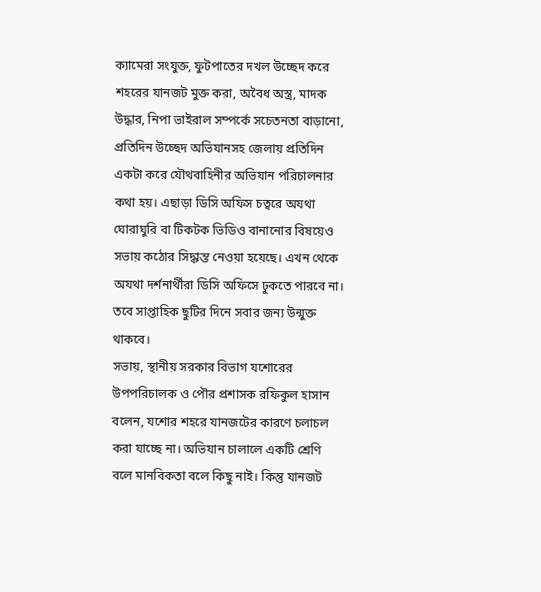ক্যামেরা সংযুক্ত, ফুটপাতের দখল উচ্ছেদ করে শহরের যানজট মুক্ত করা, অবৈধ অস্ত্র, মাদক উদ্ধার, নিপা ভাইরাল সম্পর্কে সচেতনতা বাড়ানো, প্রতিদিন উচ্ছেদ অভিযানসহ জেলায় প্রতিদিন একটা করে যৌথবাহিনীর অভিযান পরিচালনার কথা হয়। এছাড়া ডিসি অফিস চত্বরে অযথা ঘোরাঘুরি বা টিকটক ভিডিও বানানোর বিষয়েও সভায় কঠোর সিদ্ধান্ত নেওয়া হয়েছে। এখন থেকে অযথা দর্শনার্থীরা ডিসি অফিসে ঢুকতে পারবে না। তবে সাপ্তাহিক ছুটির দিনে সবার জন্য উন্মুক্ত থাকবে।
সভায়, স্থানীয় সরকার বিভাগ যশোরের উপপরিচালক ও পৌর প্রশাসক রফিকুল হাসান বলেন, যশোর শহরে যানজটের কারণে চলাচল করা যাচ্ছে না। অভিযান চালালে একটি শ্রেণি বলে মানবিকতা বলে কিছু নাই। কিন্তু যানজট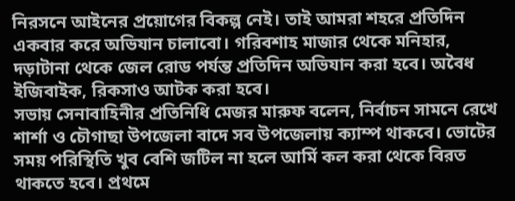নিরসনে আইনের প্রয়োগের বিকল্প নেই। তাই আমরা শহরে প্রতিদিন একবার করে অভিযান চালাবো। গরিবশাহ মাজার থেকে মনিহার, দড়াটানা থেকে জেল রোড পর্যন্ত প্রতিদিন অভিযান করা হবে। অবৈধ ইজিবাইক, রিকসাও আটক করা হবে।
সভায় সেনাবাহিনীর প্রতিনিধি মেজর মারুফ বলেন, নির্বাচন সামনে রেখে শার্শা ও চৌগাছা উপজেলা বাদে সব উপজেলায় ক্যাম্প থাকবে। ভোটের সময় পরিস্থিতি খুব বেশি জটিল না হলে আর্মি কল করা থেকে বিরত থাকতে হবে। প্রথমে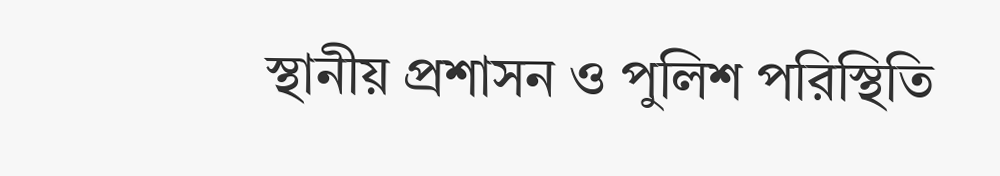স্থানীয় প্রশাসন ও পুলিশ পরিস্থিতি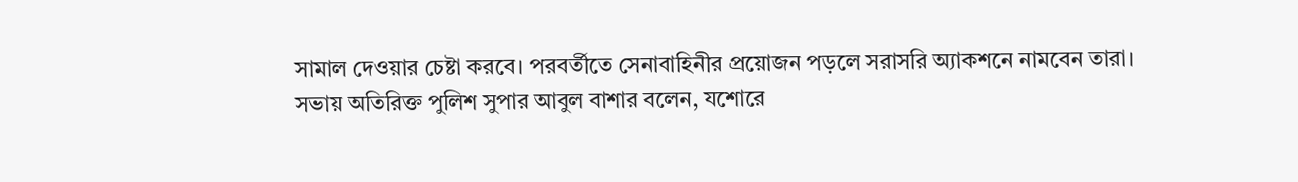সামাল দেওয়ার চেষ্টা করবে। পরবর্তীতে সেনাবাহিনীর প্রয়োজন পড়লে সরাসরি অ্যাকশনে নামবেন তারা।
সভায় অতিরিক্ত পুলিশ সুপার আবুল বাশার বলেন, যশোরে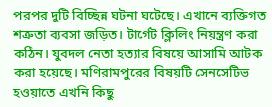পরপর দুটি বিচ্ছিন্ন ঘটনা ঘটেছে। এখানে ব্যক্তিগত শত্রুতা ব্যবসা জড়িত। টার্গেট ক্লিলিং নিয়ন্ত্রণ করা কঠিন। যুবদল নেতা হত্যার বিষয়ে আসামি আটক করা হয়েছে। মণিরামপুরের বিষয়টি সেনসেটিভ হওয়াতে এখনি কিছু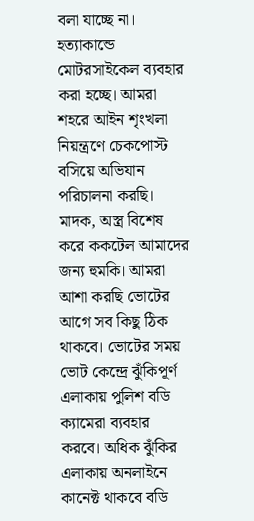বলা যাচ্ছে না। হত্যাকান্ডে মোটরসাইকেল ব্যবহার করা হচ্ছে। আমরা শহরে আইন শৃংখলা নিয়ন্ত্রণে চেকপোস্ট বসিয়ে অভিযান পরিচালনা করছি। মাদক, অস্ত্র বিশেষ করে ককটেল আমাদের জন্য হুমকি। আমরা আশা করছি ভোটের আগে সব কিছু ঠিক থাকবে। ভোটের সময় ভোট কেন্দ্রে ঝুঁকিপূর্ণ এলাকায় পুলিশ বডি ক্যামেরা ব্যবহার করবে। অধিক ঝুঁকির এলাকায় অনলাইনে কানেক্ট থাকবে বডি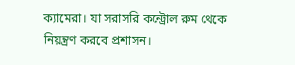ক্যামেরা। যা সরাসরি কন্ট্রোল রুম থেকে নিয়ন্ত্রণ করবে প্রশাসন।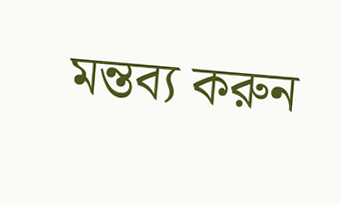মন্তব্য করুন